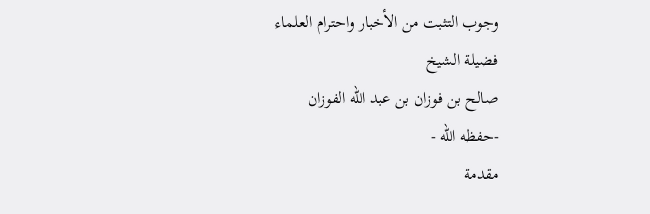وجوب التثبت من الأخبار واحترام العلماء
فضيلة الشيخ
صالح بن فوزان بن عبد الله الفوزان
-حفظه الله -
مقدمة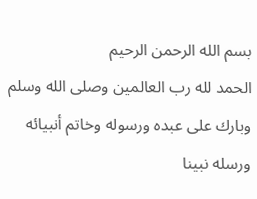بسم الله الرحمن الرحيم
الحمد لله رب العالمين وصلى الله وسلم وبارك على عبده ورسوله وخاتم أنبيائه ورسله نبينا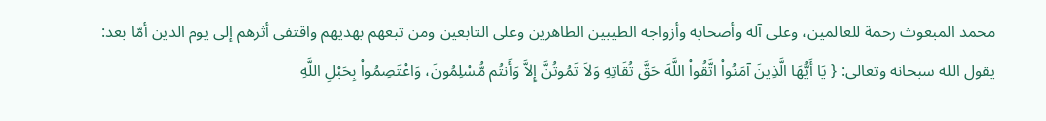محمد المبعوث رحمة للعالمين، وعلى آله وأصحابه وأزواجه الطيبين الطاهرين وعلى التابعين ومن تبعهم بهديهم واقتفى أثرهم إلى يوم الدين أمّا بعد:
يقول الله سبحانه وتعالى: { يَا أَيُّهَا الَّذِينَ آمَنُواْ اتَّقُواْ اللَّهَ حَقَّ تُقَاتِهِ وَلاَ تَمُوتُنَّ إِلاَّ وَأَنتُم مُّسْلِمُونَ، وَاعْتَصِمُواْ بِحَبْلِ اللَّهِ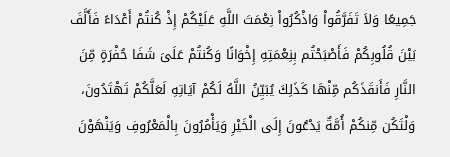جَمِيعًا وَلاَ تَفَرَّقُواْ وَاذْكُرُواْ نِعْمَتَ اللَّهِ عَلَيْكُمْ إِذْ كُنتُمْ أَعْدَاءً فَأَلَّفَ بَيْنَ قُلُوبِكُمْ فَأَصْبَحْتُم بِنِعْمَتِهِ إِخْوَانًا وَكُنتُمْ عَلَىَ شَفَا حُفْرَةٍ مِّنَ النَّارِ فَأَنقَذَكُم مِّنْهَا كَذَلِكَ يُبَيِّنُ اللَّهُ لَكُمْ آيَاتِهِ لَعَلَّكُمْ تَهْتَدُونَ، وَلْتَكُن مِّنكُمْ أُمَّةٌ يَدْعُونَ إِلَى الْخَيْرِ وَيَأْمُرُونَ بِالْمَعْرُوفِ وَيَنْهَوْنَ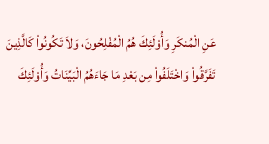عَنِ الْمُنكَرِ وَأُوْلَئِكَ هُمُ الْمُفْلِحُونَ، وَلاَ تَكُونُواْ كَالَّذِينَ تَفَرَّقُواْ وَاخْتَلَفُواْ مِن بَعْدِ مَا جَاءَهُمُ الْبَيِّنَاتُ وَأُوْلَئِكَ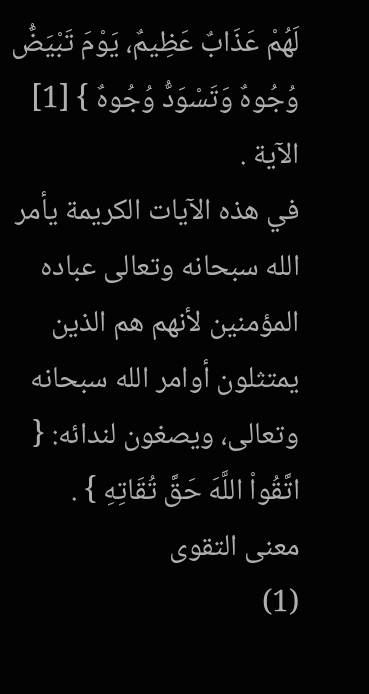لَهُمْ عَذَابٌ عَظِيمٌ، يَوْمَ تَبْيَضُّ وُجُوهٌ وَتَسْوَدُّ وُجُوهٌ } [1] الآية .
في هذه الآيات الكريمة يأمر الله سبحانه وتعالى عباده المؤمنين لأنهم هم الذين يمتثلون أوامر الله سبحانه وتعالى، ويصغون لندائه: { اتَّقُواْ اللَّهَ حَقَّ تُقَاتِهِ } .
معنى التقوى
(1)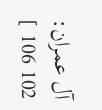آل عمران: 102 106 ]